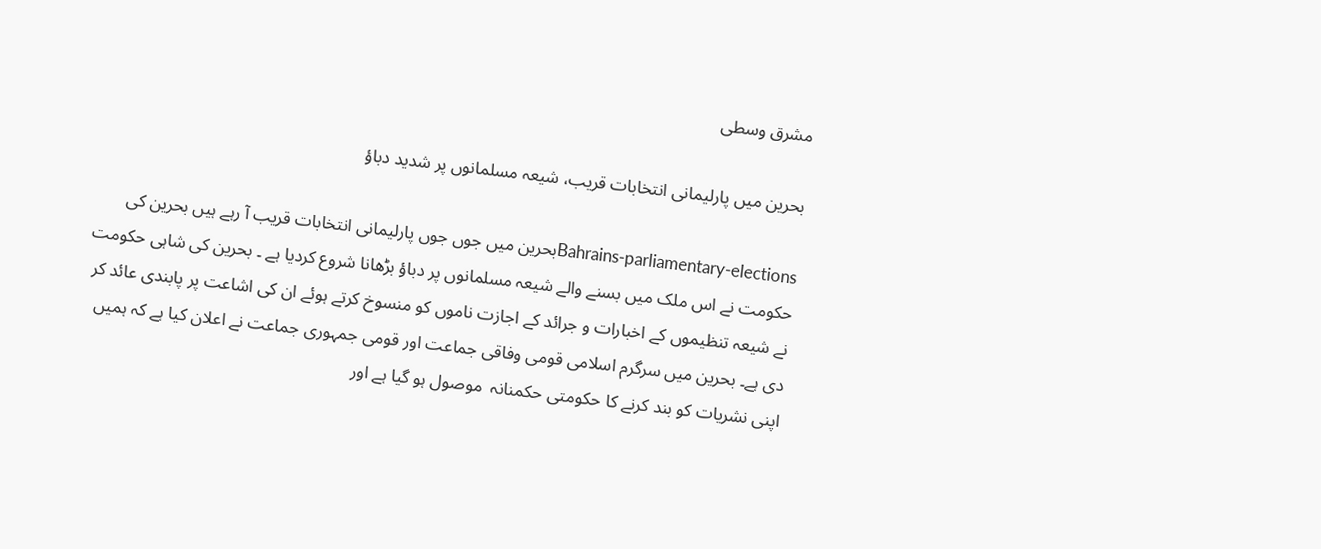مشرق وسطی

بحرین میں پارلیمانی انتخابات قریب، شیعہ مسلمانوں پر شدید دباؤ

Bahrains-parliamentary-electionsبحرین میں جوں جوں پارلیمانی انتخابات قریب آ رہے ہیں بحرین کی حکومت نے اس ملک میں بسنے والے شیعہ مسلمانوں پر دباؤ بڑھانا شروع کردیا ہے ۔ بحرین کی شاہی حکومت نے شیعہ تنظیموں کے اخبارات و جرائد کے اجازت ناموں کو منسوخ کرتے ہوئے ان کی اشاعت پر پابندی عائد کر دی ہے۔ بحرین میں سرگرم اسلامی قومی وفاقی جماعت اور قومی جمہوری جماعت نے اعلان کیا ہے کہ ہمیں اپنی نشریات کو بند کرنے کا حکومتی حکمنانہ  موصول ہو گیا ہے اور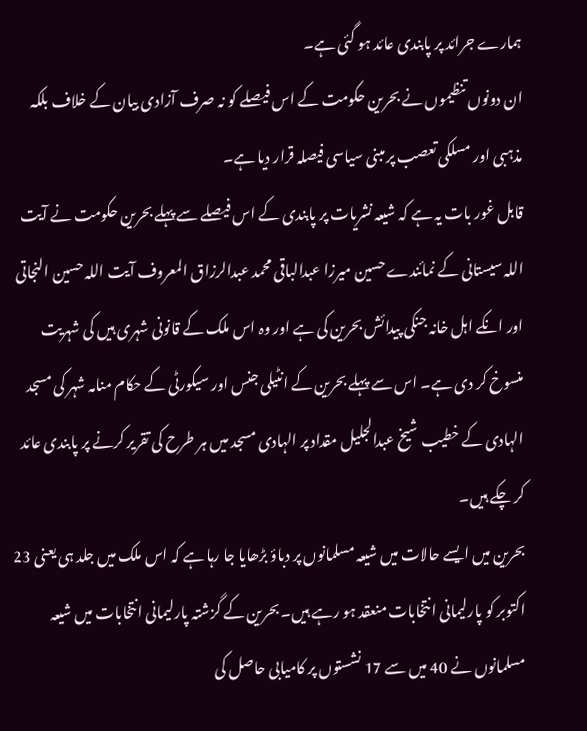ہمارے جرائد پر پابندی عائد ہو گئی ہے۔
ان دونوں تنظیموں نے بحرین حکومت کے اس فیصلے کو نہ صرف آزادی بیان کے خلاف بلکہ مذہبی اور مسلکی تعصب پر مبنی سیاسی فیصلہ قرار دیا ہے۔
قابل غور بات یہ ہے کہ شیعہ نشریات پر پابندی کے اس فیصلے سے پہلے بحرین حکومت نے آیت اللہ سیستانی کے نمائندے حسین میرزا عبدالباقی محمد عبدالرزاق المعروف آیت اللہ حسین النجاتی اور انکے اہل خانہ جنکی پیدائش بحرین کی ہے اور وہ اس ملک کے قانونی شہری ہیں کی شہریت منسوخ کر دی ہے۔ اس سے پہلے بحرین کے انٹیلی جنس اور سیکورٹی کے حکام منامہ شہر کی مسجد الہادی کے خطیب شیخ عبدالجلیل مقداد پر الہادی مسجد میں ہر طرح کی تقریر کرنے پر پابندی عائد کر چکے ہیں۔
بحرین میں ایسے حالات میں شیعہ مسلمانوں پر دباؤ بڑھایا جا رہا ہے کہ اس ملک میں جلد ہی یعنی 23 اکتوبر کو پارلیمانی انتخابات منعقد ہو رہے ہیں۔ بحرین کے گزشتہ پارلیمانی انتخابات میں شیعہ مسلمانوں نے 40 میں سے 17 نشستوں پر کامیابی حاصل کی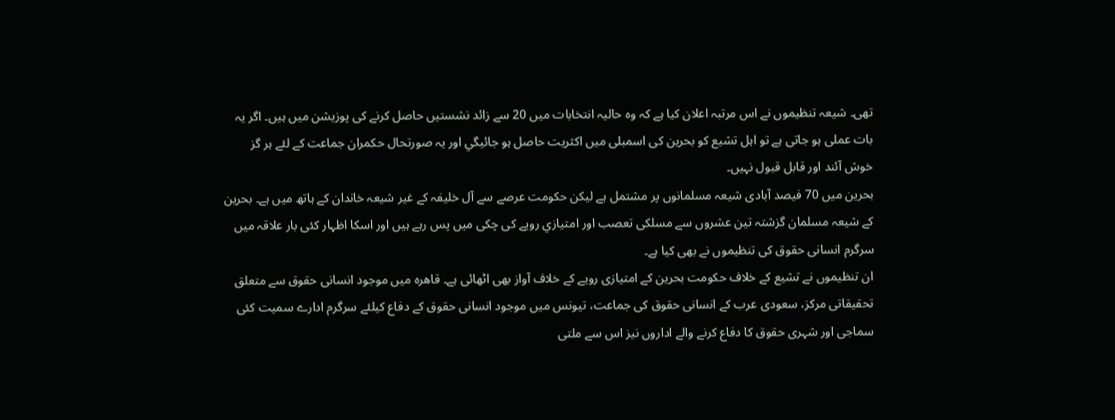تھی۔ شیعہ تنظیموں نے اس مرتبہ اعلان کیا ہے کہ وہ حالیہ انتخابات میں 20 سے زائد نشستیں حاصل کرنے کی پوزیشن میں ہیں۔ اگر یہ بات عملی ہو جاتی ہے تو اہل تشیع کو بحرین کی اسمبلی میں اکثریت حاصل ہو جائیگي اور یہ صورتحال حکمران جماعت کے لئے ہر گز خوش آئند اور قابل قبول نہیں۔
بحرین میں 70 فیصد آبادی شیعہ مسلمانوں پر مشتمل ہے لیکن حکومت عرصے سے آل خلیفہ کے غیر شیعہ خاندان کے ہاتھ میں ہے۔ بحرین کے شیعہ مسلمان گزشتہ تین عشروں سے مسلکی تعصب اور امتیازي رویے کی چکی میں پس رہے ہیں اور اسکا اظہار کئی بار علاقہ میں سرگرم انسانی حقوق کی تنظيموں نے بھی کیا ہے۔
ان تنظیموں نے تشیع کے خلاف حکومت بحرین کے امتیازی رویے کے خلاف آواز بھی اٹھائی ہے۔ قاھرہ میں موجود انسانی حقوق سے متعلق تحقیقاتی مرکز، سعودی عرب کے انسانی حقوق کی جماعت، تیونس میں موجود انسانی حقوق کے دفاع کیلئے سرگرم ادارے سمیت کئی سماجی اور شہری حقوق کا دفاع کرنے والے اداروں نیز اس سے ملتی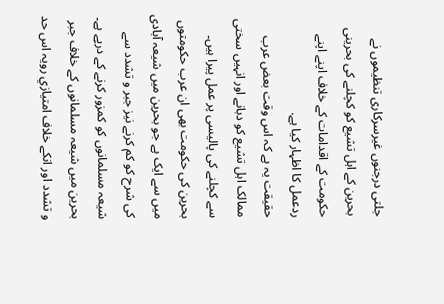جلتی درجنوں غیرسرکاری تنظیموں نے بحرین کے اہل تشیع کو کچلنے کی بحرینی حکومت کے اقدامات کے خلاف اپنے اپنے ردعمل کا اظہار کیا ہے.
حقیقت یہ ہے کہ اس وقت بعض عرب ممالک اہل تشیع کو دبانے اور انہیں سختی سے کچلنے کی پالیسی پر عمل پیرا ہیں۔ بحرین کی حکومت بھی ان عرب حکومتوں میں سے ایک ہے جو بحرین میں شیعہ آبادی کی شرح کو کم کرنے نیز جبر و تشدد سے شیعہ مسلمانوں کو کمزور کرنے کے درپے ہے۔ بحرین میں شیعہ مسلمانوں کے خلاف جبر و تشدد اور انکے خلاف امتیازي رویہ اس حد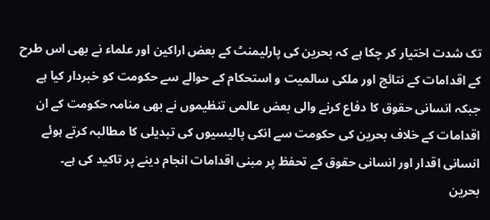تک شدت اختیار کر چکا ہے کہ بحرین کی پارلیمنٹ کے بعض اراکین اور علماء نے بھی اس طرح کے اقدامات کے نتائج اور ملکی سالمیت و استحکام کے حوالے سے حکومت کو خبردار کیا ہے جبکہ انسانی حقوق کا دفاع کرنے والی بعض عالمی تنظیموں نے بھی منامہ حکومت کے ان اقدامات کے خلاف بحرین کی حکومت سے انکی پالیسیوں کی تبدیلی کا مطالبہ کرتے ہوئے انسانی اقدار اور انسانی حقوق کے تحفظ پر مبنی اقدامات انجام دینے پر تاکید کی ہے۔
بحرین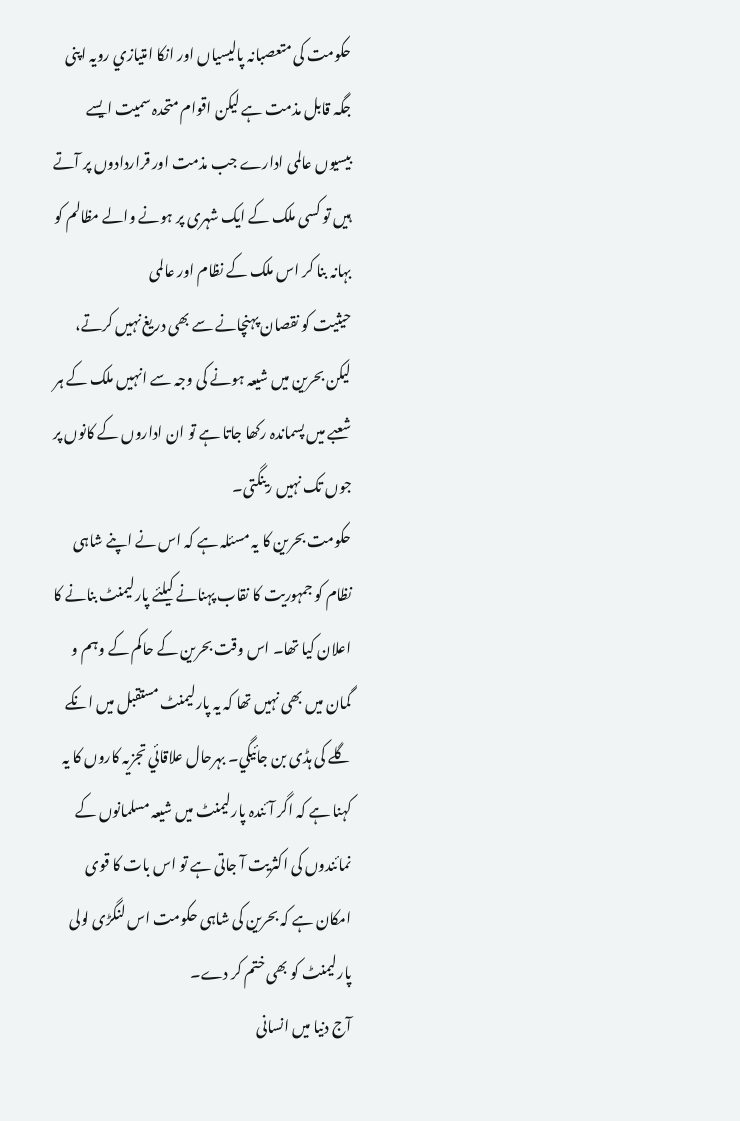حکومت کی متعصبانہ پالیسیاں اور انکا امتیازي رویہ اپنی جگہ قابل مذمت ہے لیکن اقوام متحدہ سمیت ایسے بیسیوں عالمی ادارے جب مذمت اور قراردادوں پر آتے ہیں تو کسی ملک کے ایک شہری پر ہونے والے مظالم کو بہانہ بنا کر اس ملک کے نظام اور عالمی
حیثیت کو نقصان پہنچانے سے بھی دریغ نہیں کرتے، لیکن بحرین میں شیعہ ہونے کی وجہ سے انہیں ملک کے ہر شعبے میں پسماندہ رکھا جاتا ہے تو ان اداروں کے کانوں پر جوں تک نہیں رینگتی۔
حکومت بحرین کا یہ مسئلہ ہے کہ اس نے اپنے شاہی نظام کو جمہوریت کا نقاب پہنانے کیلئے پارلیمنٹ بنانے کا اعلان کیا تھا۔ اس وقت بحرین کے حاکم کے وہم و گمان میں بھی نہیں تھا کہ یہ پارلیمنٹ مستقبل میں انکے گلے کی ہڈی بن جائیگي۔ بہرحال علاقائي تجزیہ کاروں کا یہ کہنا ہے کہ اگر آئندہ پارلیمنٹ میں شیعہ مسلمانوں کے نمائندوں کی اکثریت آ جاتی ہے تو اس بات کا قوی امکان ہے کہ بحرین کی شاہی حکومت اس لنگڑی لولی پارلیمنٹ کو بھی ختم کر دے۔
آج دنیا میں انسانی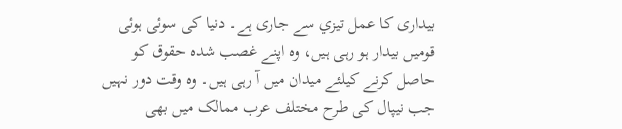بیداری کا عمل تیزي سے جاری ہے۔ دنیا کی سوئی ہوئی قومیں بیدار ہو رہی ہیں، وہ اپنے غصب شدہ حقوق کو حاصل کرنے کیلئے میدان میں آ رہی ہیں۔ وہ وقت دور نہیں جب نیپال کی طرح مختلف عرب ممالک میں بھی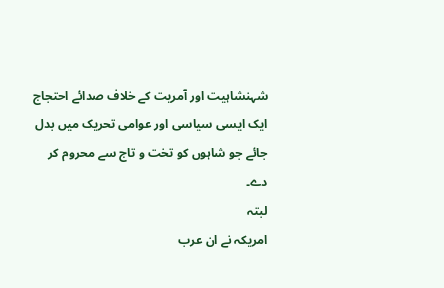شہنشاہیت اور آمریت کے خلاف صدائے احتجاج ایک ایسی سیاسی اور عوامی تحریک میں بدل جائے جو شاہوں کو تخت و تاج سے محروم کر دے۔
لبتہ
امریکہ نے ان عرب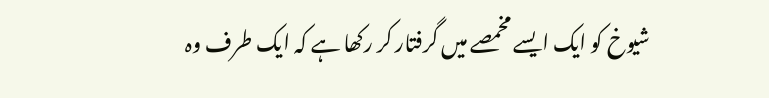شیوخ کو ایک ایسے مخمصے میں گرفتار کر رکھا ہے کہ ایک طرف وہ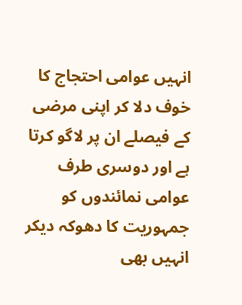انہیں عوامی احتجاج کا خوف دلا کر اپنی مرضی کے فیصلے ان پر لاگو کرتا ہے اور دوسری طرف عوامی نمائندوں کو جمہوریت کا دھوکہ دیکر انہیں بھی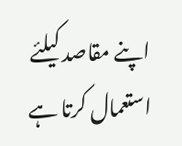اپنے مقاصد کیلئے استعمال کرتا ہے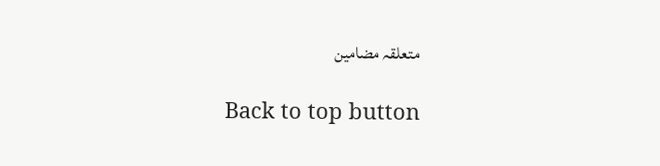متعلقہ مضامین

Back to top button